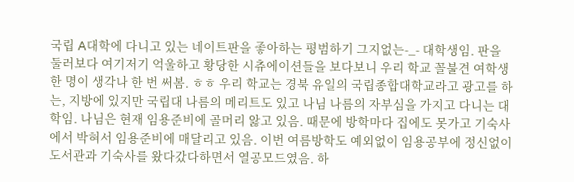국립 A대학에 다니고 있는 네이트판을 좋아하는 평범하기 그지없는-_- 대학생임. 판을 둘러보다 여기저기 억울하고 황당한 시츄에이션들을 보다보니 우리 학교 꼴불견 여학생 한 명이 생각나 한 번 써봄. ㅎㅎ 우리 학교는 경북 유일의 국립종합대학교라고 광고를 하는, 지방에 있지만 국립대 나름의 메리트도 있고 나님 나름의 자부심을 가지고 다니는 대학임. 나님은 현재 임용준비에 골머리 앓고 있음. 때문에 방학마다 집에도 못가고 기숙사에서 박혀서 임용준비에 매달리고 있음. 이번 여름방학도 예외없이 임용공부에 정신없이 도서관과 기숙사를 왔다갔다하면서 열공모드였음. 하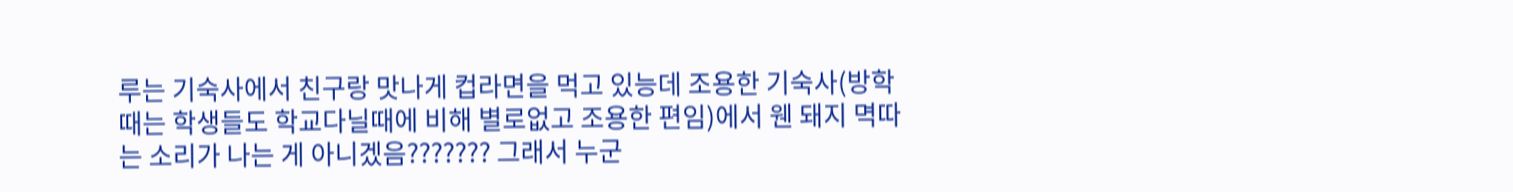루는 기숙사에서 친구랑 맛나게 컵라면을 먹고 있능데 조용한 기숙사(방학 때는 학생들도 학교다닐때에 비해 별로없고 조용한 편임)에서 웬 돼지 멱따는 소리가 나는 게 아니겠음??????? 그래서 누군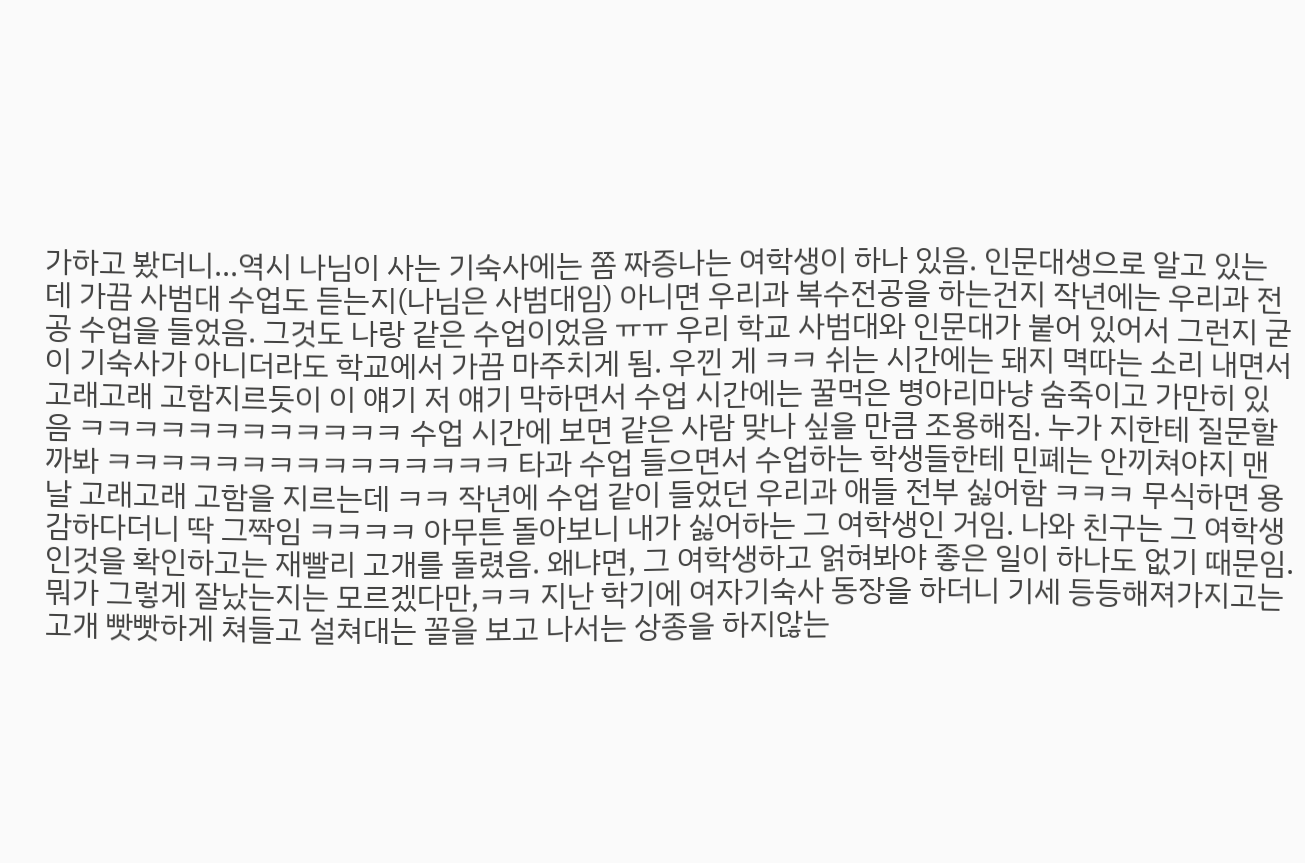가하고 봤더니...역시 나님이 사는 기숙사에는 쫌 짜증나는 여학생이 하나 있음. 인문대생으로 알고 있는데 가끔 사범대 수업도 듣는지(나님은 사범대임) 아니면 우리과 복수전공을 하는건지 작년에는 우리과 전공 수업을 들었음. 그것도 나랑 같은 수업이었음 ㅠㅠ 우리 학교 사범대와 인문대가 붙어 있어서 그런지 굳이 기숙사가 아니더라도 학교에서 가끔 마주치게 됨. 우낀 게 ㅋㅋ 쉬는 시간에는 돼지 멱따는 소리 내면서 고래고래 고함지르듯이 이 얘기 저 얘기 막하면서 수업 시간에는 꿀먹은 병아리마냥 숨죽이고 가만히 있음 ㅋㅋㅋㅋㅋㅋㅋㅋㅋㅋㅋㅋ 수업 시간에 보면 같은 사람 맞나 싶을 만큼 조용해짐. 누가 지한테 질문할까봐 ㅋㅋㅋㅋㅋㅋㅋㅋㅋㅋㅋㅋㅋㅋㅋ 타과 수업 들으면서 수업하는 학생들한테 민폐는 안끼쳐야지 맨날 고래고래 고함을 지르는데 ㅋㅋ 작년에 수업 같이 들었던 우리과 애들 전부 싫어함 ㅋㅋㅋ 무식하면 용감하다더니 딱 그짝임 ㅋㅋㅋㅋ 아무튼 돌아보니 내가 싫어하는 그 여학생인 거임. 나와 친구는 그 여학생인것을 확인하고는 재빨리 고개를 돌렸음. 왜냐면, 그 여학생하고 얽혀봐야 좋은 일이 하나도 없기 때문임. 뭐가 그렇게 잘났는지는 모르겠다만,ㅋㅋ 지난 학기에 여자기숙사 동장을 하더니 기세 등등해져가지고는 고개 빳빳하게 쳐들고 설쳐대는 꼴을 보고 나서는 상종을 하지않는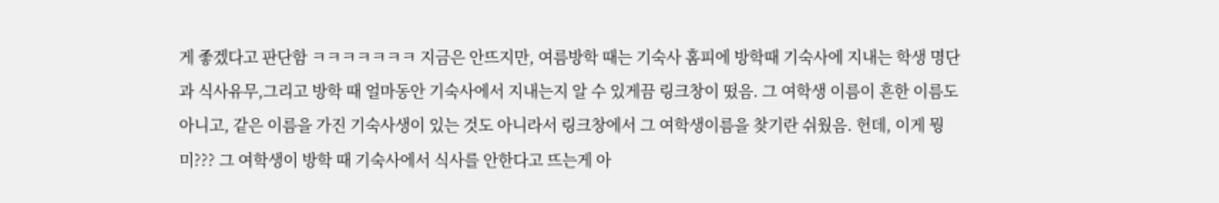게 좋겠다고 판단함 ㅋㅋㅋㅋㅋㅋㅋ 지금은 안뜨지만, 여름방학 때는 기숙사 홈피에 방학때 기숙사에 지내는 학생 명단과 식사유무,그리고 방학 때 얼마동안 기숙사에서 지내는지 알 수 있게끔 링크창이 떴음. 그 여학생 이름이 흔한 이름도 아니고, 같은 이름을 가진 기숙사생이 있는 것도 아니라서 링크창에서 그 여학생이름을 찾기란 쉬웠음. 헌데, 이게 뭥미??? 그 여학생이 방학 때 기숙사에서 식사를 안한다고 뜨는게 아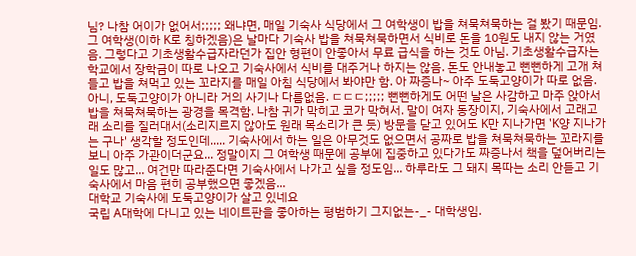님? 나참 어이가 없어서;;;;; 왜냐면, 매일 기숙사 식당에서 그 여학생이 밥을 쳐묵쳐묵하는 걸 봤기 때문임. 그 여학생(이하 K로 칭하겠음)은 날마다 기숙사 밥을 쳐묵쳐묵하면서 식비로 돈을 10원도 내지 않는 거였음. 그렇다고 기초생활수급자라던가 집안 형편이 안좋아서 무료 급식을 하는 것도 아님. 기초생활수급자는 학교에서 장학금이 따로 나오고 기숙사에서 식비를 대주거나 하지는 않음. 돈도 안내놓고 뻔뻔하게 고개 쳐들고 밥을 쳐먹고 있는 꼬라지를 매일 아침 식당에서 봐야만 함. 아 짜증나~ 아주 도둑고양이가 따로 없음. 아니, 도둑고양이가 아니라 거의 사기나 다름없음. ㄷㄷㄷ;;;;; 뻔뻔하게도 어떤 날은 사감하고 마주 앉아서 밥을 쳐묵쳐묵하는 광경을 목격함. 나참 귀가 막히고 코가 막혀서. 말이 여자 동장이지, 기숙사에서 고래고래 소리를 질러대서(소리지르지 않아도 원래 목소리가 큰 듯) 방문을 닫고 있어도 K만 지나가면 'K양 지나가는 구나' 생각할 정도인데..... 기숙사에서 하는 일은 아무것도 없으면서 공짜로 밥을 쳐묵쳐묵하는 꼬라지를 보니 아주 가관이더군요... 정말이지 그 여학생 때문에 공부에 집중하고 있다가도 짜증나서 책을 덮어버리는 일도 많고... 여건만 따라준다면 기숙사에서 나가고 싶을 정도임... 하루라도 그 돼지 목따는 소리 안듣고 기숙사에서 마음 편히 공부했으면 좋겠음...
대학교 기숙사에 도둑고양이가 살고 있네요
국립 A대학에 다니고 있는 네이트판을 좋아하는 평범하기 그지없는-_- 대학생임.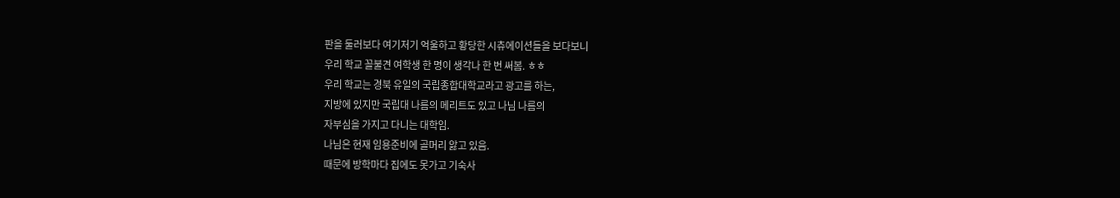판을 둘러보다 여기저기 억울하고 황당한 시츄에이션들을 보다보니
우리 학교 꼴불견 여학생 한 명이 생각나 한 번 써봄. ㅎㅎ
우리 학교는 경북 유일의 국립종합대학교라고 광고를 하는,
지방에 있지만 국립대 나름의 메리트도 있고 나님 나름의
자부심을 가지고 다니는 대학임.
나님은 현재 임용준비에 골머리 앓고 있음.
때문에 방학마다 집에도 못가고 기숙사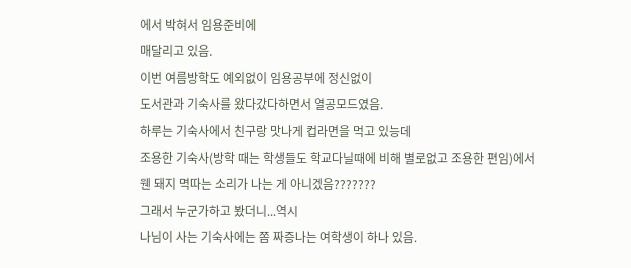에서 박혀서 임용준비에
매달리고 있음.
이번 여름방학도 예외없이 임용공부에 정신없이
도서관과 기숙사를 왔다갔다하면서 열공모드였음.
하루는 기숙사에서 친구랑 맛나게 컵라면을 먹고 있능데
조용한 기숙사(방학 때는 학생들도 학교다닐때에 비해 별로없고 조용한 편임)에서
웬 돼지 멱따는 소리가 나는 게 아니겠음???????
그래서 누군가하고 봤더니...역시
나님이 사는 기숙사에는 쫌 짜증나는 여학생이 하나 있음.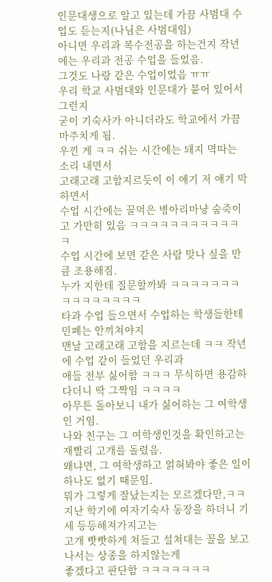인문대생으로 알고 있는데 가끔 사범대 수업도 듣는지(나님은 사범대임)
아니면 우리과 복수전공을 하는건지 작년에는 우리과 전공 수업을 들었음.
그것도 나랑 같은 수업이었음 ㅠㅠ
우리 학교 사범대와 인문대가 붙어 있어서 그런지
굳이 기숙사가 아니더라도 학교에서 가끔 마주치게 됨.
우낀 게 ㅋㅋ 쉬는 시간에는 돼지 멱따는 소리 내면서
고래고래 고함지르듯이 이 얘기 저 얘기 막하면서
수업 시간에는 꿀먹은 병아리마냥 숨죽이고 가만히 있음 ㅋㅋㅋㅋㅋㅋㅋㅋㅋㅋㅋㅋ
수업 시간에 보면 같은 사람 맞나 싶을 만큼 조용해짐.
누가 지한테 질문할까봐 ㅋㅋㅋㅋㅋㅋㅋㅋㅋㅋㅋㅋㅋㅋㅋ
타과 수업 들으면서 수업하는 학생들한테 민폐는 안끼쳐야지
맨날 고래고래 고함을 지르는데 ㅋㅋ 작년에 수업 같이 들었던 우리과
애들 전부 싫어함 ㅋㅋㅋ 무식하면 용감하다더니 딱 그짝임 ㅋㅋㅋㅋ
아무튼 돌아보니 내가 싫어하는 그 여학생인 거임.
나와 친구는 그 여학생인것을 확인하고는 재빨리 고개를 돌렸음.
왜냐면, 그 여학생하고 얽혀봐야 좋은 일이 하나도 없기 때문임.
뭐가 그렇게 잘났는지는 모르겠다만,ㅋㅋ
지난 학기에 여자기숙사 동장을 하더니 기세 등등해져가지고는
고개 빳빳하게 쳐들고 설쳐대는 꼴을 보고 나서는 상종을 하지않는게
좋겠다고 판단함 ㅋㅋㅋㅋㅋㅋㅋ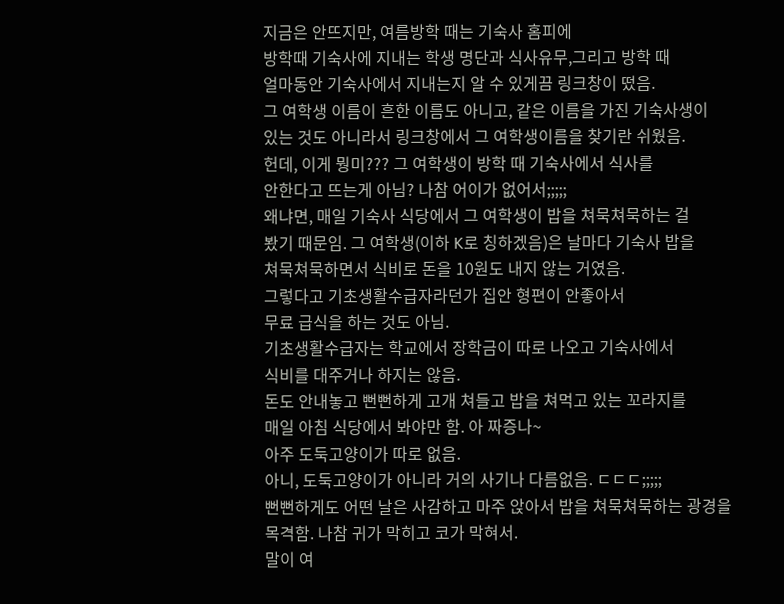지금은 안뜨지만, 여름방학 때는 기숙사 홈피에
방학때 기숙사에 지내는 학생 명단과 식사유무,그리고 방학 때
얼마동안 기숙사에서 지내는지 알 수 있게끔 링크창이 떴음.
그 여학생 이름이 흔한 이름도 아니고, 같은 이름을 가진 기숙사생이
있는 것도 아니라서 링크창에서 그 여학생이름을 찾기란 쉬웠음.
헌데, 이게 뭥미??? 그 여학생이 방학 때 기숙사에서 식사를
안한다고 뜨는게 아님? 나참 어이가 없어서;;;;;
왜냐면, 매일 기숙사 식당에서 그 여학생이 밥을 쳐묵쳐묵하는 걸
봤기 때문임. 그 여학생(이하 K로 칭하겠음)은 날마다 기숙사 밥을
쳐묵쳐묵하면서 식비로 돈을 10원도 내지 않는 거였음.
그렇다고 기초생활수급자라던가 집안 형편이 안좋아서
무료 급식을 하는 것도 아님.
기초생활수급자는 학교에서 장학금이 따로 나오고 기숙사에서
식비를 대주거나 하지는 않음.
돈도 안내놓고 뻔뻔하게 고개 쳐들고 밥을 쳐먹고 있는 꼬라지를
매일 아침 식당에서 봐야만 함. 아 짜증나~
아주 도둑고양이가 따로 없음.
아니, 도둑고양이가 아니라 거의 사기나 다름없음. ㄷㄷㄷ;;;;;
뻔뻔하게도 어떤 날은 사감하고 마주 앉아서 밥을 쳐묵쳐묵하는 광경을
목격함. 나참 귀가 막히고 코가 막혀서.
말이 여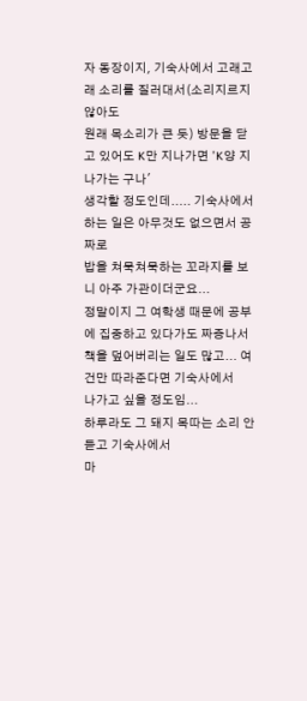자 동장이지, 기숙사에서 고래고래 소리를 질러대서(소리지르지 않아도
원래 목소리가 큰 듯) 방문을 닫고 있어도 K만 지나가면 'K양 지나가는 구나'
생각할 정도인데..... 기숙사에서 하는 일은 아무것도 없으면서 공짜로
밥을 쳐묵쳐묵하는 꼬라지를 보니 아주 가관이더군요...
정말이지 그 여학생 때문에 공부에 집중하고 있다가도 짜증나서
책을 덮어버리는 일도 많고... 여건만 따라준다면 기숙사에서
나가고 싶을 정도임...
하루라도 그 돼지 목따는 소리 안듣고 기숙사에서
마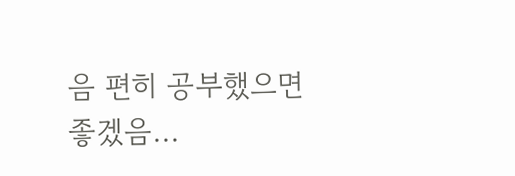음 편히 공부했으면 좋겠음...